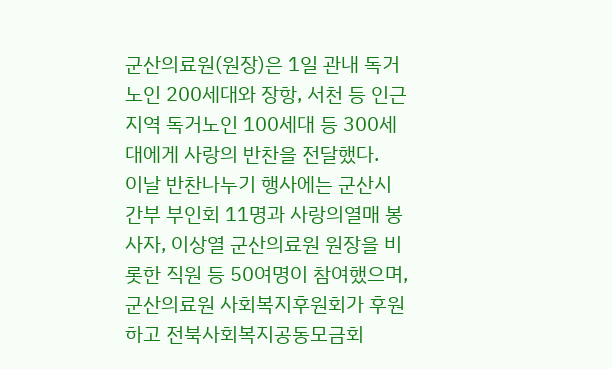군산의료원(원장)은 1일 관내 독거노인 200세대와 장항, 서천 등 인근지역 독거노인 100세대 등 300세대에게 사랑의 반찬을 전달했다.
이날 반찬나누기 행사에는 군산시 간부 부인회 11명과 사랑의열매 봉사자, 이상열 군산의료원 원장을 비롯한 직원 등 50여명이 참여했으며, 군산의료원 사회복지후원회가 후원하고 전북사회복지공동모금회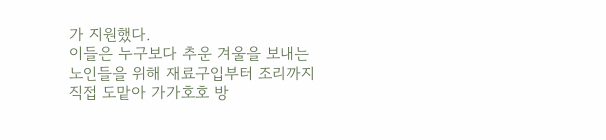가 지원했다.
이들은 누구보다 추운 겨울을 보내는 노인들을 위해 재료구입부터 조리까지 직접 도맡아 가가호호 방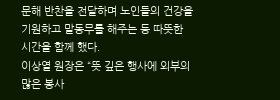문해 반찬을 전달하며 노인들의 건강을 기원하고 말동무를 해주는 등 따뜻한 시간을 함께 했다.
이상열 원장은 “뜻 깊은 행사에 외부의 많은 봉사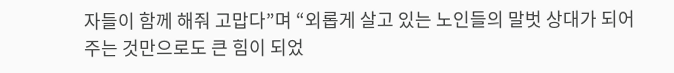자들이 함께 해줘 고맙다”며 “외롭게 살고 있는 노인들의 말벗 상대가 되어주는 것만으로도 큰 힘이 되었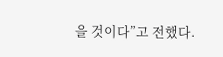을 것이다”고 전했다.